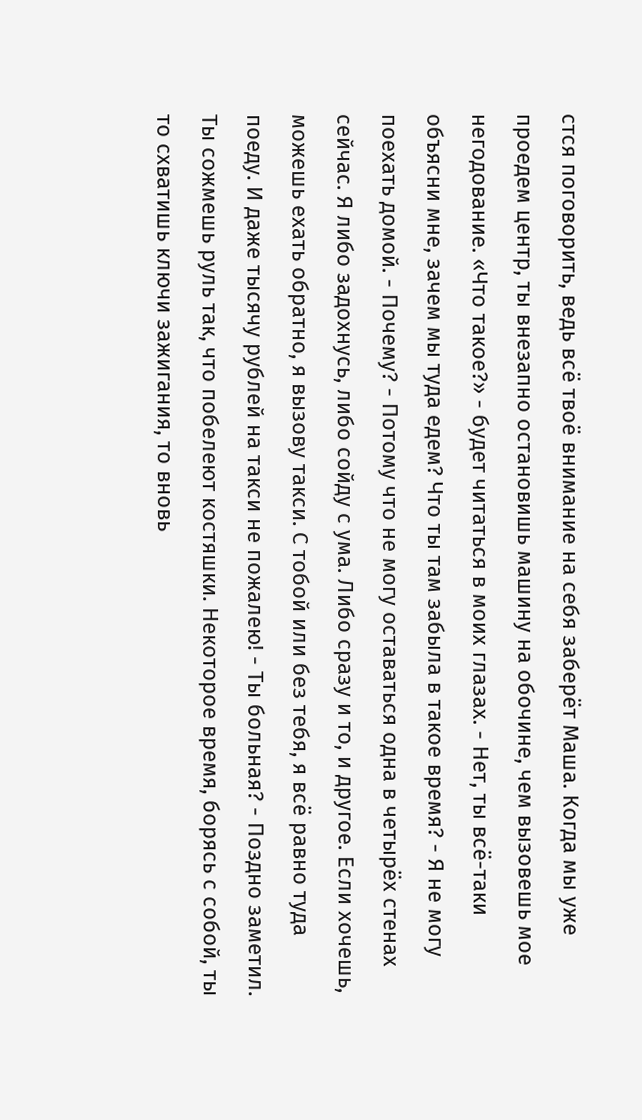стся поговорить, ведь всё твоё внимание на себя заберёт Маша. Когда мы уже проедем центр, ты внезапно остановишь машину на обочине, чем вызовешь мое негодование. «Что такое?» - будет читаться в моих глазах. - Нет, ты всё-таки объясни мне, зачем мы туда едем? Что ты там забыла в такое время? - Я не могу поехать домой. - Почему? - Потому что не могу оставаться одна в четырёх стенах сейчас. Я либо задохнусь, либо сойду с ума. Либо сразу и то, и другое. Если хочешь, можешь ехать обратно, я вызову такси. С тобой или без тебя, я всё равно туда поеду. И даже тысячу рублей на такси не пожалею! - Ты больная? - Поздно заметил. Ты сожмешь руль так, что побелеют костяшки. Некоторое время, борясь с собой, ты то схватишь ключи зажигания, то вновь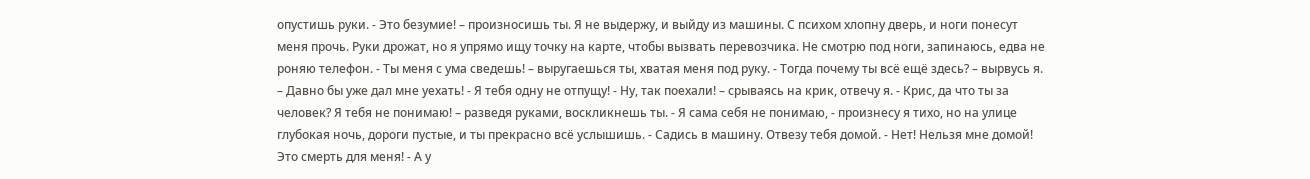опустишь руки. - Это безумие! – произносишь ты. Я не выдержу, и выйду из машины. С психом хлопну дверь, и ноги понесут меня прочь. Руки дрожат, но я упрямо ищу точку на карте, чтобы вызвать перевозчика. Не смотрю под ноги, запинаюсь, едва не роняю телефон. - Ты меня с ума сведешь! – выругаешься ты, хватая меня под руку. - Тогда почему ты всё ещё здесь? – вырвусь я. – Давно бы уже дал мне уехать! - Я тебя одну не отпущу! - Ну, так поехали! – срываясь на крик, отвечу я. - Крис, да что ты за человек? Я тебя не понимаю! – разведя руками, воскликнешь ты. - Я сама себя не понимаю, - произнесу я тихо, но на улице глубокая ночь, дороги пустые, и ты прекрасно всё услышишь. - Садись в машину. Отвезу тебя домой. - Нет! Нельзя мне домой! Это смерть для меня! - А у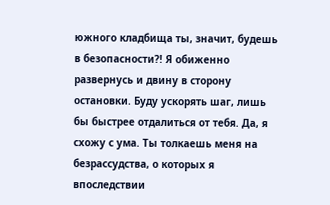южного кладбища ты, значит, будешь в безопасности?! Я обиженно развернусь и двину в сторону остановки. Буду ускорять шаг, лишь бы быстрее отдалиться от тебя. Да, я схожу с ума. Ты толкаешь меня на безрассудства, о которых я впоследствии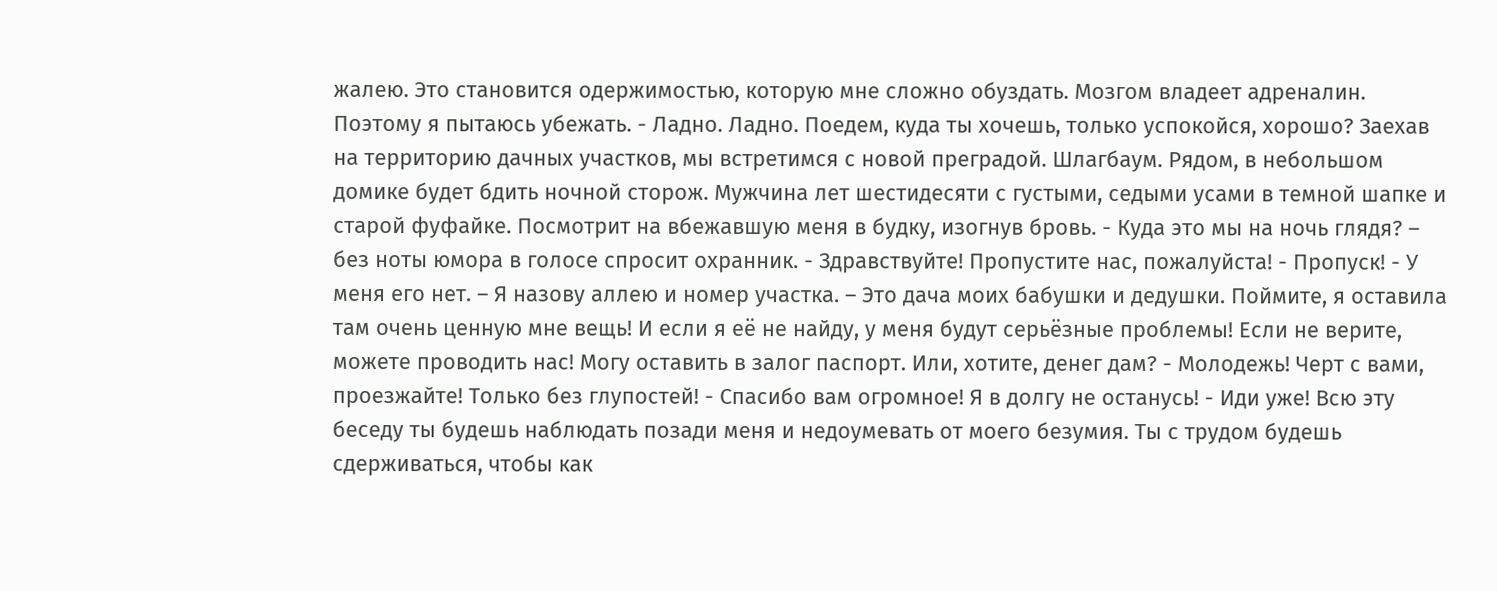жалею. Это становится одержимостью, которую мне сложно обуздать. Мозгом владеет адреналин. Поэтому я пытаюсь убежать. - Ладно. Ладно. Поедем, куда ты хочешь, только успокойся, хорошо? Заехав на территорию дачных участков, мы встретимся с новой преградой. Шлагбаум. Рядом, в небольшом домике будет бдить ночной сторож. Мужчина лет шестидесяти с густыми, седыми усами в темной шапке и старой фуфайке. Посмотрит на вбежавшую меня в будку, изогнув бровь. - Куда это мы на ночь глядя? – без ноты юмора в голосе спросит охранник. - Здравствуйте! Пропустите нас, пожалуйста! - Пропуск! - У меня его нет. – Я назову аллею и номер участка. – Это дача моих бабушки и дедушки. Поймите, я оставила там очень ценную мне вещь! И если я её не найду, у меня будут серьёзные проблемы! Если не верите, можете проводить нас! Могу оставить в залог паспорт. Или, хотите, денег дам? - Молодежь! Черт с вами, проезжайте! Только без глупостей! - Спасибо вам огромное! Я в долгу не останусь! - Иди уже! Всю эту беседу ты будешь наблюдать позади меня и недоумевать от моего безумия. Ты с трудом будешь сдерживаться, чтобы как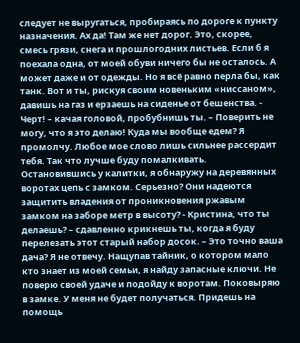следует не выругаться, пробираясь по дороге к пункту назначения. Ах да! Там же нет дорог. Это, скорее, смесь грязи, снега и прошлогодних листьев. Если б я поехала одна, от моей обуви ничего бы не осталось. А может даже и от одежды. Но я всё равно перла бы, как танк. Вот и ты, рискуя своим новеньким «ниссаном», давишь на газ и ерзаешь на сиденье от бешенства. - Черт! – качая головой, пробубнишь ты. – Поверить не могу, что я это делаю! Куда мы вообще едем? Я промолчу. Любое мое слово лишь сильнее рассердит тебя. Так что лучше буду помалкивать. Остановившись у калитки, я обнаружу на деревянных воротах цепь с замком. Серьезно? Они надеются защитить владения от проникновения ржавым замком на заборе метр в высоту? - Кристина, что ты делаешь? – сдавленно крикнешь ты, когда я буду перелезать этот старый набор досок. – Это точно ваша дача? Я не отвечу. Нащупав тайник, о котором мало кто знает из моей семьи, я найду запасные ключи. Не поверю своей удаче и подойду к воротам. Поковыряю в замке. У меня не будет получаться. Придешь на помощь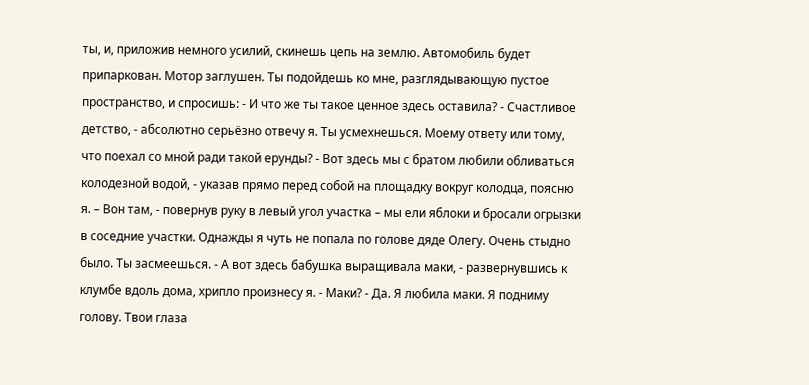ты, и, приложив немного усилий, скинешь цепь на землю. Автомобиль будет припаркован. Мотор заглушен. Ты подойдешь ко мне, разглядывающую пустое пространство, и спросишь: - И что же ты такое ценное здесь оставила? - Счастливое детство, - абсолютно серьёзно отвечу я. Ты усмехнешься. Моему ответу или тому, что поехал со мной ради такой ерунды? - Вот здесь мы с братом любили обливаться колодезной водой, - указав прямо перед собой на площадку вокруг колодца, поясню я. – Вон там, - повернув руку в левый угол участка – мы ели яблоки и бросали огрызки в соседние участки. Однажды я чуть не попала по голове дяде Олегу. Очень стыдно было. Ты засмеешься. - А вот здесь бабушка выращивала маки, - развернувшись к клумбе вдоль дома, хрипло произнесу я. - Маки? - Да. Я любила маки. Я подниму голову. Твои глаза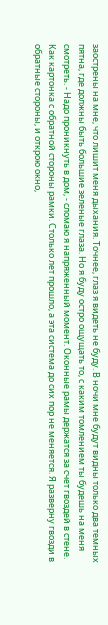заострены на мне, что лишит меня дыхания. Точнее, глаз я видеть не буду. В ночи мне будут видны только два темных пятна, где должны быть большие зеленые глаза. Но я буду остро ощущать то, с каким томлением ты будешь на меня смотреть. - Надо проникнуть в дом, - сломаю я напряженный момент. Оконные рамы держатся за счет гвоздей в стене. Как картонка с обратной стороны рамки. Столько лет прошло, а эта система до сих пор не меняется. Я разверну гвозди в обратные стороны, и открою окно,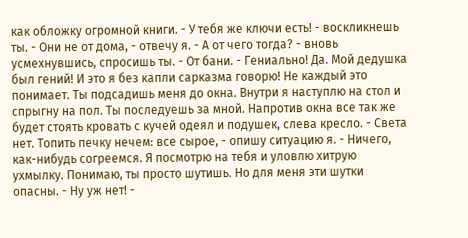как обложку огромной книги. - У тебя же ключи есть! - воскликнешь ты. - Они не от дома, - отвечу я. - А от чего тогда? - вновь усмехнувшись, спросишь ты. - От бани. - Гениально! Да. Мой дедушка был гений! И это я без капли сарказма говорю! Не каждый это понимает. Ты подсадишь меня до окна. Внутри я наступлю на стол и спрыгну на пол. Ты последуешь за мной. Напротив окна все так же будет стоять кровать с кучей одеял и подушек, слева кресло. - Света нет. Топить печку нечем: все сырое, - опишу ситуацию я. - Ничего, как-нибудь согреемся. Я посмотрю на тебя и уловлю хитрую ухмылку. Понимаю, ты просто шутишь. Но для меня эти шутки опасны. - Ну уж нет! -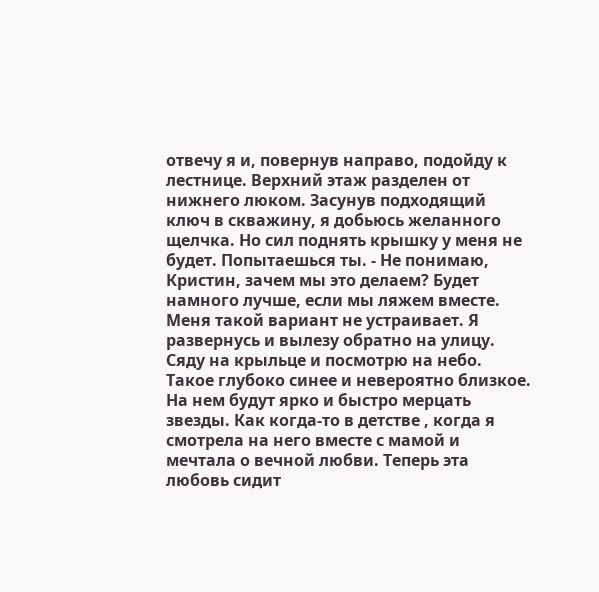отвечу я и, повернув направо, подойду к лестнице. Верхний этаж разделен от нижнего люком. Засунув подходящий ключ в скважину, я добьюсь желанного щелчка. Но сил поднять крышку у меня не будет. Попытаешься ты. - Не понимаю, Кристин, зачем мы это делаем? Будет намного лучше, если мы ляжем вместе. Меня такой вариант не устраивает. Я развернусь и вылезу обратно на улицу. Сяду на крыльце и посмотрю на небо. Такое глубоко синее и невероятно близкое. На нем будут ярко и быстро мерцать звезды. Как когда-то в детстве , когда я смотрела на него вместе с мамой и мечтала о вечной любви. Теперь эта любовь сидит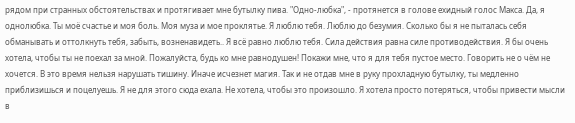рядом при странных обстоятельствах и протягивает мне бутылку пива. "Одно-любка", - протянется в голове ехидный голос Макса. Да, я однолюбка. Ты моё счастье и моя боль. Моя муза и мое проклятье. Я люблю тебя. Люблю до безумия. Сколько бы я не пыталась себя обманывать и оттолкнуть тебя, забыть, возненавидеть.. Я всё равно люблю тебя. Сила действия равна силе противодействия. Я бы очень хотела, чтобы ты не поехал за мной. Пожалуйста, будь ко мне равнодушен! Покажи мне, что я для тебя пустое место. Говорить не о чём не хочется. В это время нельзя нарушать тишину. Иначе исчезнет магия. Так и не отдав мне в руку прохладную бутылку, ты медленно приблизишься и поцелуешь. Я не для этого сюда ехала. Не хотела, чтобы это произошло. Я хотела просто потеряться, чтобы привести мысли в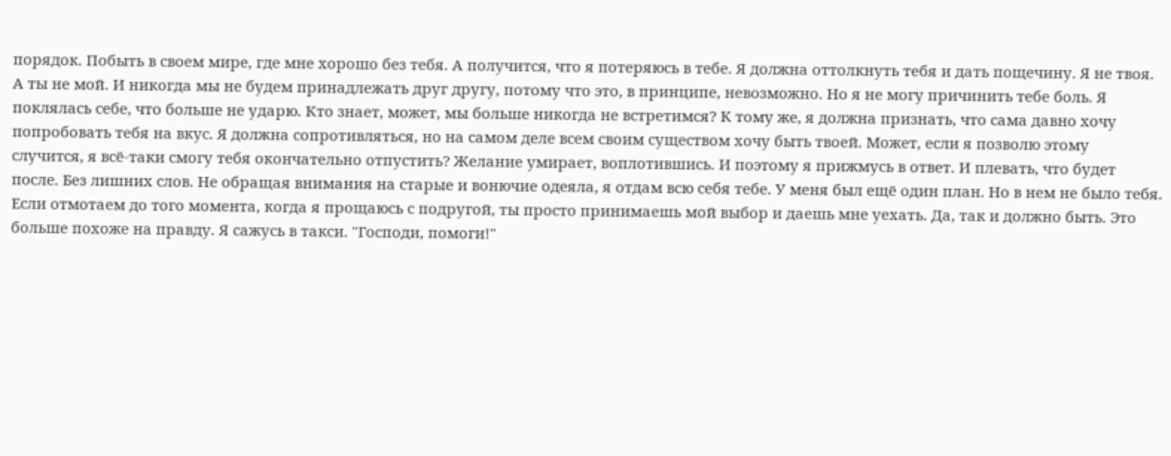порядок. Побыть в своем мире, где мне хорошо без тебя. А получится, что я потеряюсь в тебе. Я должна оттолкнуть тебя и дать пощечину. Я не твоя. А ты не мой. И никогда мы не будем принадлежать друг другу, потому что это, в принципе, невозможно. Но я не могу причинить тебе боль. Я поклялась себе, что больше не ударю. Кто знает, может, мы больше никогда не встретимся? К тому же, я должна признать, что сама давно хочу попробовать тебя на вкус. Я должна сопротивляться, но на самом деле всем своим существом хочу быть твоей. Может, если я позволю этому случится, я всё-таки смогу тебя окончательно отпустить? Желание умирает, воплотившись. И поэтому я прижмусь в ответ. И плевать, что будет после. Без лишних слов. Не обращая внимания на старые и вонючие одеяла, я отдам всю себя тебе. У меня был ещё один план. Но в нем не было тебя. Если отмотаем до того момента, когда я прощаюсь с подругой, ты просто принимаешь мой выбор и даешь мне уехать. Да, так и должно быть. Это больше похоже на правду. Я сажусь в такси. "Господи, помоги!"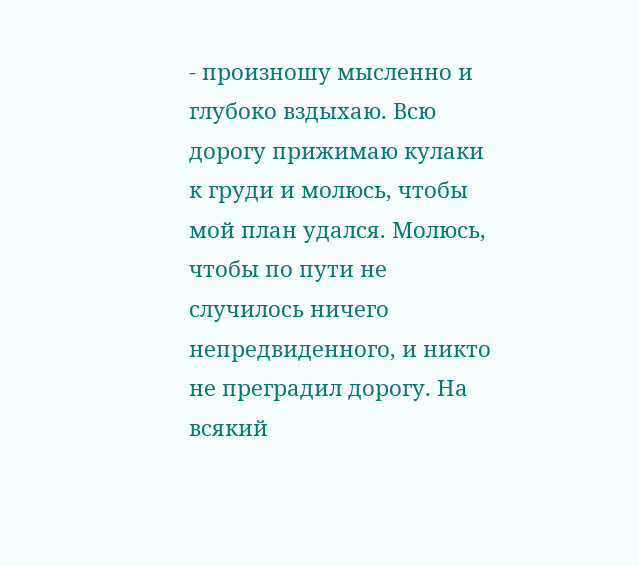- произношу мысленно и глубоко вздыхаю. Всю дорогу прижимаю кулаки к груди и молюсь, чтобы мой план удался. Молюсь, чтобы по пути не случилось ничего непредвиденного, и никто не преградил дорогу. На всякий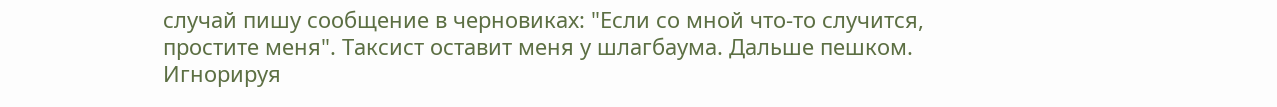случай пишу сообщение в черновиках: "Если со мной что-то случится, простите меня". Таксист оставит меня у шлагбаума. Дальше пешком. Игнорируя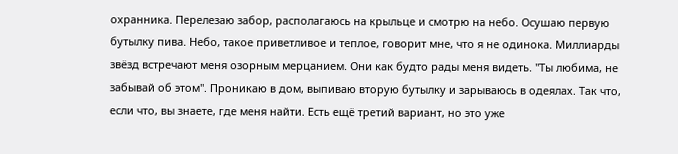охранника. Перелезаю забор, располагаюсь на крыльце и смотрю на небо. Осушаю первую бутылку пива. Небо, такое приветливое и теплое, говорит мне, что я не одинока. Миллиарды звёзд встречают меня озорным мерцанием. Они как будто рады меня видеть. "Ты любима, не забывай об этом". Проникаю в дом, выпиваю вторую бутылку и зарываюсь в одеялах. Так что, если что, вы знаете, где меня найти. Есть ещё третий вариант, но это уже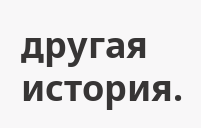другая история.